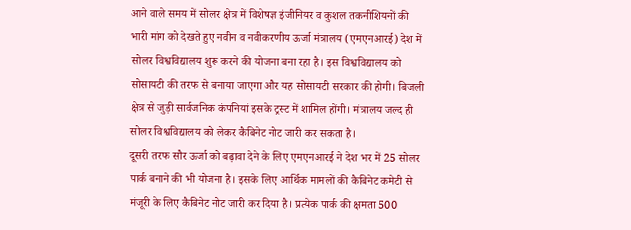आने वाले समय में सोलर क्षेत्र में विशेषज्ञ इंजीनियर व कुशल तकनीशियनों की भारी मांग को देखते हुए नवीन व नवीकरणीय ऊर्जा मंत्रालय (एमएनआरई) देश में सोलर विश्वविद्यालय शुरू करने की योजना बना रहा है। इस विश्वविद्यालय को सोसायटी की तरफ से बनाया जाएगा और यह सोसायटी सरकार की होगी। बिजली क्षेत्र से जुड़ी सार्वजनिक कंपनियां इसके ट्रस्ट में शामिल होंगी। मंत्रालय जल्द ही सोलर विश्वविद्यालय को लेकर कैबिनेट नोट जारी कर सकता है।
दूसरी तरफ सौर ऊर्जा को बढ़ावा देने के लिए एमएनआरई ने देश भर में 25 सोलर पार्क बनाने की भी योजना है। इसके लिए आर्थिक मामलों की कैबिनेट कमेटी से मंजूरी के लिए कैबिनेट नोट जारी कर दिया है। प्रत्येक पार्क की क्षमता 500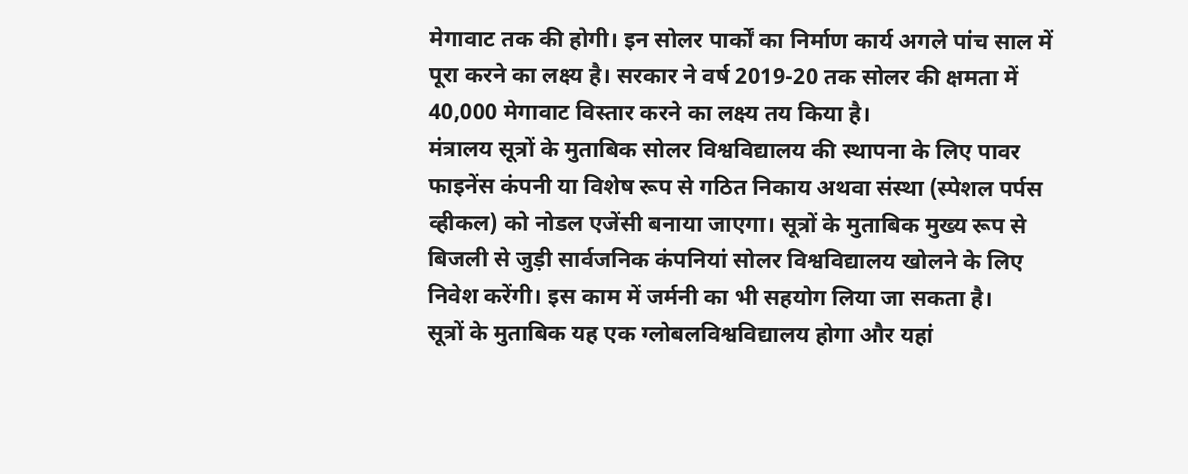मेगावाट तक की होगी। इन सोलर पार्कों का निर्माण कार्य अगले पांच साल में पूरा करने का लक्ष्य है। सरकार ने वर्ष 2019-20 तक सोलर की क्षमता में 40,000 मेगावाट विस्तार करने का लक्ष्य तय किया है।
मंत्रालय सूत्रों के मुताबिक सोलर विश्वविद्यालय की स्थापना के लिए पावर फाइनेंस कंपनी या विशेष रूप से गठित निकाय अथवा संस्था (स्पेशल पर्पस व्हीकल) को नोडल एजेंसी बनाया जाएगा। सूत्रों के मुताबिक मुख्य रूप से बिजली से जुड़ी सार्वजनिक कंपनियां सोलर विश्वविद्यालय खोलने के लिए निवेश करेंगी। इस काम में जर्मनी का भी सहयोग लिया जा सकता है।
सूत्रों के मुताबिक यह एक ग्लोबलविश्वविद्यालय होगा और यहां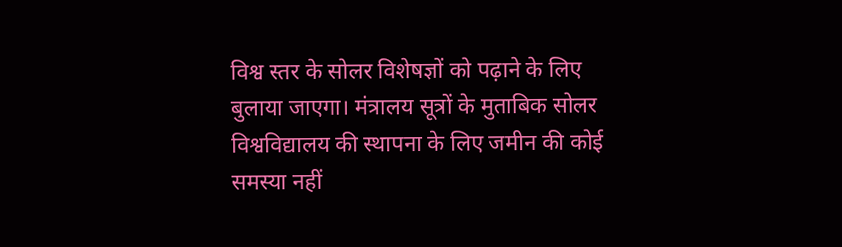विश्व स्तर के सोलर विशेषज्ञों को पढ़ाने के लिए बुलाया जाएगा। मंत्रालय सूत्रों के मुताबिक सोलर विश्वविद्यालय की स्थापना के लिए जमीन की कोई समस्या नहीं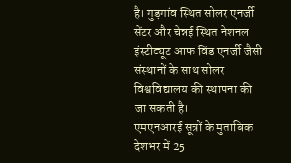है। गुड़गांव स्थित सोलर एनर्जी सेंटर और चेन्नई स्थित नेशनल इंस्टीट्यूट आफ विंड एनर्जी जैसी संस्थानों के साथ सोलर विश्वविद्यालय की स्थापना की जा सकती है।
एमएनआरई सूत्रों के मुताबिक देशभर में 25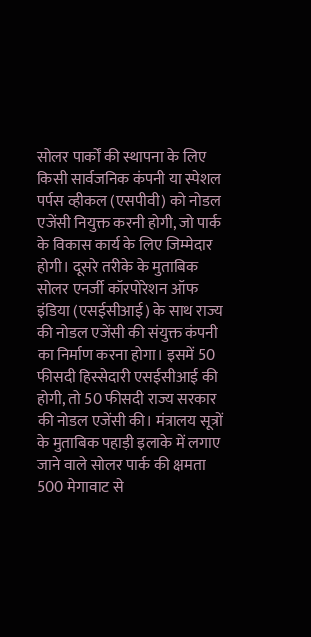सोलर पार्कों की स्थापना के लिए किसी सार्वजनिक कंपनी या स्पेशल पर्पस व्हीकल (एसपीवी) को नोडल एजेंसी नियुक्त करनी होगी, जो पार्क के विकास कार्य के लिए जिम्मेदार होगी। दूसरे तरीके के मुताबिक सोलर एनर्जी कॉरपोरेशन ऑफ इंडिया (एसईसीआई) के साथ राज्य की नोडल एजेंसी की संयुक्त कंपनी का निर्माण करना होगा। इसमें 50 फीसदी हिस्सेदारी एसईसीआई की होगी, तो 50 फीसदी राज्य सरकार की नोडल एजेंसी की। मंत्रालय सूत्रों के मुताबिक पहाड़ी इलाके में लगाए जाने वाले सोलर पार्क की क्षमता 500 मेगावाट से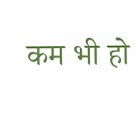कम भी हो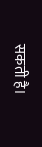सकती है।